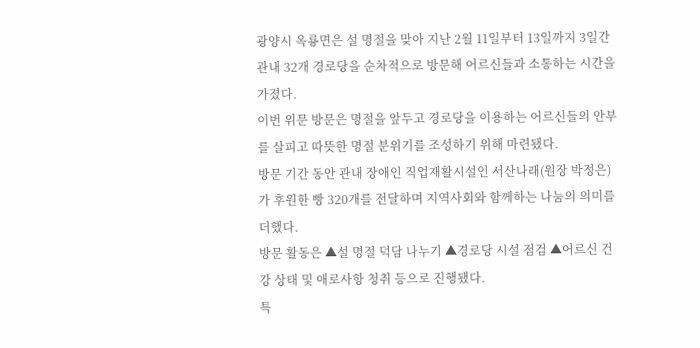광양시 옥룡면은 설 명절을 맞아 지난 2월 11일부터 13일까지 3일간 관내 32개 경로당을 순차적으로 방문해 어르신들과 소통하는 시간을 가졌다.
이번 위문 방문은 명절을 앞두고 경로당을 이용하는 어르신들의 안부를 살피고 따뜻한 명절 분위기를 조성하기 위해 마련됐다.
방문 기간 동안 관내 장애인 직업재활시설인 서산나래(원장 박정은)가 후원한 빵 320개를 전달하며 지역사회와 함께하는 나눔의 의미를 더했다.
방문 활동은 ▲설 명절 덕담 나누기 ▲경로당 시설 점검 ▲어르신 건강 상태 및 애로사항 청취 등으로 진행됐다.
특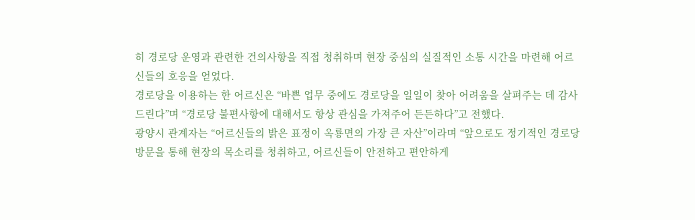히 경로당 운영과 관련한 건의사항을 직접 청취하며 현장 중심의 실질적인 소통 시간을 마련해 어르신들의 호응을 얻었다.
경로당을 이용하는 한 어르신은 “바쁜 업무 중에도 경로당을 일일이 찾아 어려움을 살펴주는 데 감사드린다”며 “경로당 불편사항에 대해서도 항상 관심을 가져주어 든든하다”고 전했다.
광양시 관계자는 “어르신들의 밝은 표정이 옥룡면의 가장 큰 자산”이라며 “앞으로도 정기적인 경로당 방문을 통해 현장의 목소리를 청취하고, 어르신들이 안전하고 편안하게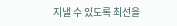지낼 수 있도록 최선을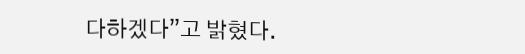다하겠다”고 밝혔다.